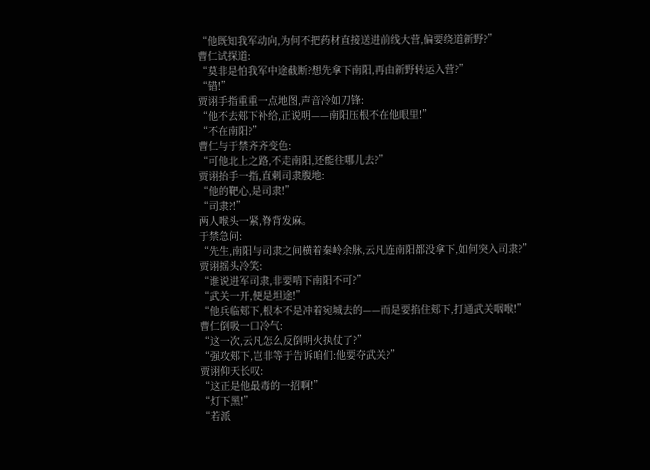“他既知我军动向,为何不把药材直接送进前线大营,偏要绕道新野?”
曹仁试探道:
“莫非是怕我军中途截断?想先拿下南阳,再由新野转运入营?”
“错!”
贾诩手指重重一点地图,声音冷如刀锋:
“他不去郏下补给,正说明——南阳压根不在他眼里!”
“不在南阳?”
曹仁与于禁齐齐变色:
“可他北上之路,不走南阳,还能往哪儿去?”
贾诩抬手一指,直刺司隶腹地:
“他的靶心,是司隶!”
“司隶?!”
两人喉头一紧,脊背发麻。
于禁急问:
“先生,南阳与司隶之间横着秦岭余脉,云凡连南阳都没拿下,如何突入司隶?”
贾诩摇头冷笑:
“谁说进军司隶,非要啃下南阳不可?”
“武关一开,便是坦途!”
“他兵临郏下,根本不是冲着宛城去的——而是要掐住郏下,打通武关咽喉!”
曹仁倒吸一口冷气:
“这一次,云凡怎么反倒明火执仗了?”
“强攻郏下,岂非等于告诉咱们:他要夺武关?”
贾诩仰天长叹:
“这正是他最毒的一招啊!”
“灯下黑!”
“若派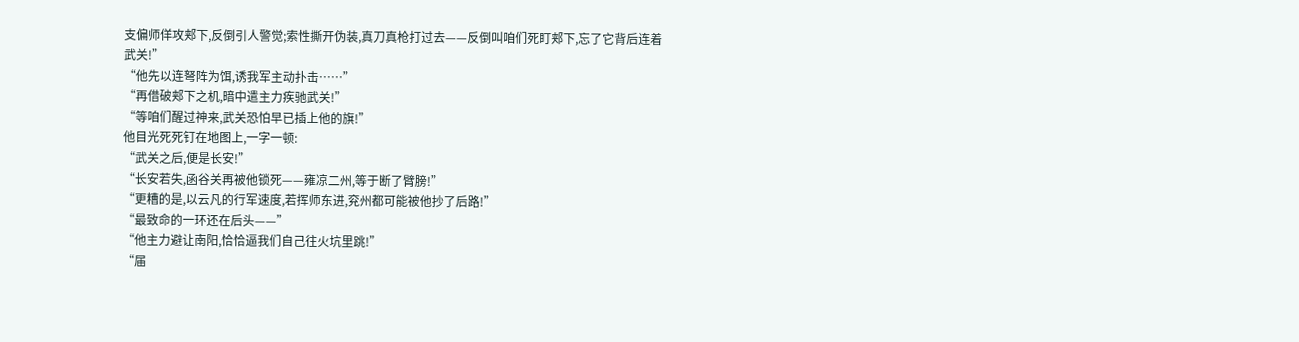支偏师佯攻郏下,反倒引人警觉;索性撕开伪装,真刀真枪打过去——反倒叫咱们死盯郏下,忘了它背后连着武关!”
“他先以连弩阵为饵,诱我军主动扑击……”
“再借破郏下之机,暗中遣主力疾驰武关!”
“等咱们醒过神来,武关恐怕早已插上他的旗!”
他目光死死钉在地图上,一字一顿:
“武关之后,便是长安!”
“长安若失,函谷关再被他锁死——雍凉二州,等于断了臂膀!”
“更糟的是,以云凡的行军速度,若挥师东进,兖州都可能被他抄了后路!”
“最致命的一环还在后头——”
“他主力避让南阳,恰恰逼我们自己往火坑里跳!”
“届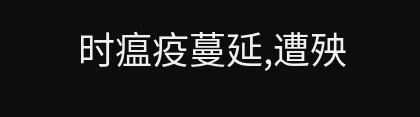时瘟疫蔓延,遭殃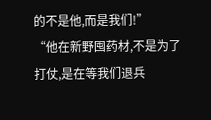的不是他,而是我们!”
“他在新野囤药材,不是为了打仗,是在等我们退兵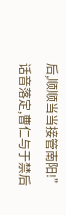后,顺顺当当接管南阳!”
话音落定,曹仁与于禁后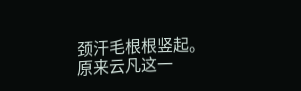颈汗毛根根竖起。
原来云凡这一